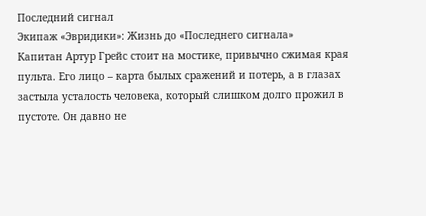Последний сигнал
Экипаж «Эвридики»: Жизнь до «Последнего сигнала»
Капитан Артур Грейс стоит на мостике, привычно сжимая края пульта. Его лицо – карта былых сражений и потерь, а в глазах застыла усталость человека, который слишком долго прожил в пустоте. Он давно не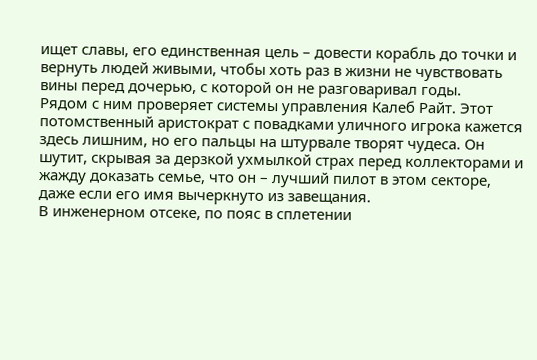ищет славы, его единственная цель – довести корабль до точки и вернуть людей живыми, чтобы хоть раз в жизни не чувствовать вины перед дочерью, с которой он не разговаривал годы.
Рядом с ним проверяет системы управления Калеб Райт. Этот потомственный аристократ с повадками уличного игрока кажется здесь лишним, но его пальцы на штурвале творят чудеса. Он шутит, скрывая за дерзкой ухмылкой страх перед коллекторами и жажду доказать семье, что он – лучший пилот в этом секторе, даже если его имя вычеркнуто из завещания.
В инженерном отсеке, по пояс в сплетении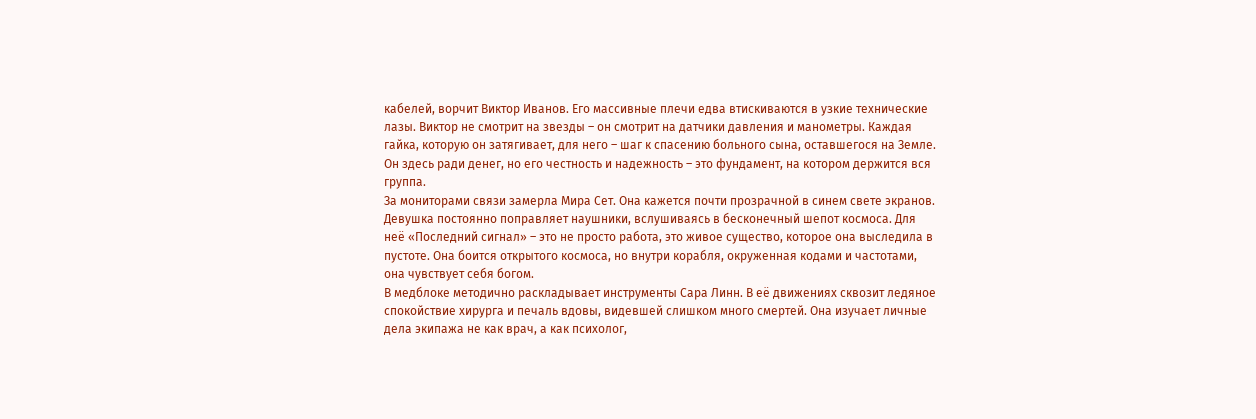кабелей, ворчит Виктор Иванов. Его массивные плечи едва втискиваются в узкие технические лазы. Виктор не смотрит на звезды – он смотрит на датчики давления и манометры. Каждая гайка, которую он затягивает, для него – шаг к спасению больного сына, оставшегося на Земле. Он здесь ради денег, но его честность и надежность – это фундамент, на котором держится вся группа.
За мониторами связи замерла Мира Сет. Она кажется почти прозрачной в синем свете экранов. Девушка постоянно поправляет наушники, вслушиваясь в бесконечный шепот космоса. Для неё «Последний сигнал» – это не просто работа, это живое существо, которое она выследила в пустоте. Она боится открытого космоса, но внутри корабля, окруженная кодами и частотами, она чувствует себя богом.
В медблоке методично раскладывает инструменты Сара Линн. В её движениях сквозит ледяное спокойствие хирурга и печаль вдовы, видевшей слишком много смертей. Она изучает личные дела экипажа не как врач, а как психолог,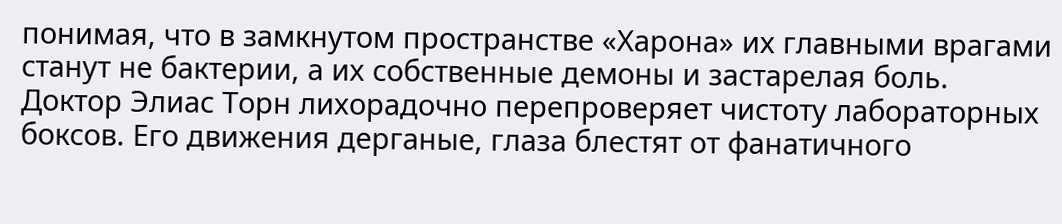понимая, что в замкнутом пространстве «Харона» их главными врагами станут не бактерии, а их собственные демоны и застарелая боль.
Доктор Элиас Торн лихорадочно перепроверяет чистоту лабораторных боксов. Его движения дерганые, глаза блестят от фанатичного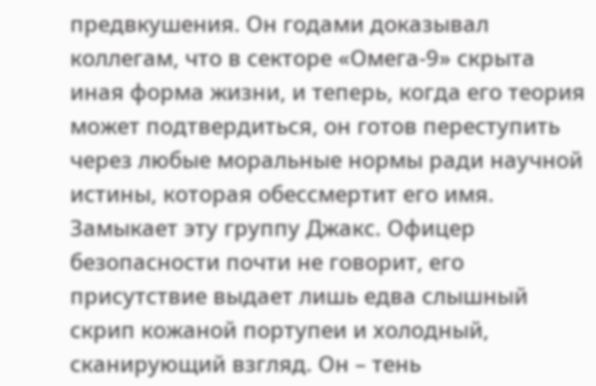предвкушения. Он годами доказывал коллегам, что в секторе «Омега-9» скрыта иная форма жизни, и теперь, когда его теория может подтвердиться, он готов переступить через любые моральные нормы ради научной истины, которая обессмертит его имя.
Замыкает эту группу Джакс. Офицер безопасности почти не говорит, его присутствие выдает лишь едва слышный скрип кожаной портупеи и холодный, сканирующий взгляд. Он – тень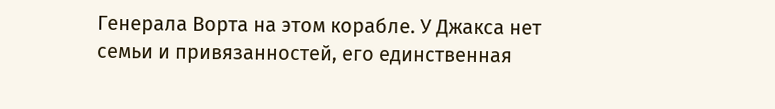Генерала Ворта на этом корабле. У Джакса нет семьи и привязанностей, его единственная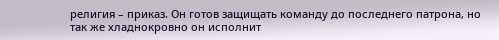религия – приказ. Он готов защищать команду до последнего патрона, но так же хладнокровно он исполнит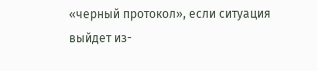«черный протокол», если ситуация выйдет из-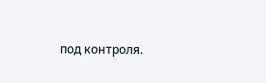под контроля.